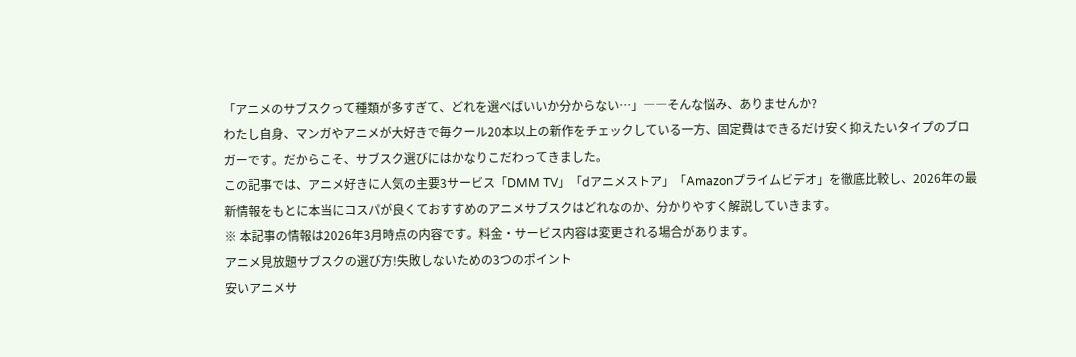「アニメのサブスクって種類が多すぎて、どれを選べばいいか分からない…」――そんな悩み、ありませんか?
わたし自身、マンガやアニメが大好きで毎クール20本以上の新作をチェックしている一方、固定費はできるだけ安く抑えたいタイプのブロガーです。だからこそ、サブスク選びにはかなりこだわってきました。
この記事では、アニメ好きに人気の主要3サービス「DMM TV」「dアニメストア」「Amazonプライムビデオ」を徹底比較し、2026年の最新情報をもとに本当にコスパが良くておすすめのアニメサブスクはどれなのか、分かりやすく解説していきます。
※ 本記事の情報は2026年3月時点の内容です。料金・サービス内容は変更される場合があります。
アニメ見放題サブスクの選び方!失敗しないための3つのポイント
安いアニメサ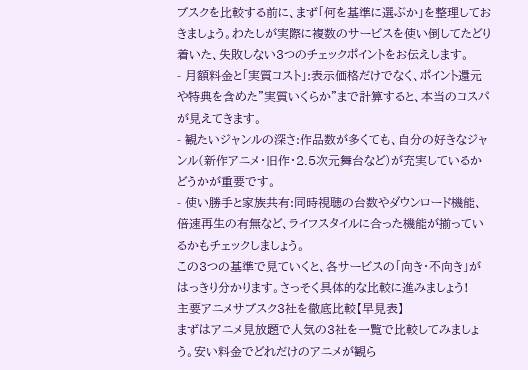ブスクを比較する前に、まず「何を基準に選ぶか」を整理しておきましょう。わたしが実際に複数のサービスを使い倒してたどり着いた、失敗しない3つのチェックポイントをお伝えします。
- 月額料金と「実質コスト」:表示価格だけでなく、ポイント還元や特典を含めた”実質いくらか”まで計算すると、本当のコスパが見えてきます。
- 観たいジャンルの深さ:作品数が多くても、自分の好きなジャンル(新作アニメ・旧作・2.5次元舞台など)が充実しているかどうかが重要です。
- 使い勝手と家族共有:同時視聴の台数やダウンロード機能、倍速再生の有無など、ライフスタイルに合った機能が揃っているかもチェックしましょう。
この3つの基準で見ていくと、各サービスの「向き・不向き」がはっきり分かります。さっそく具体的な比較に進みましょう!
主要アニメサブスク3社を徹底比較【早見表】
まずはアニメ見放題で人気の3社を一覧で比較してみましょう。安い料金でどれだけのアニメが観ら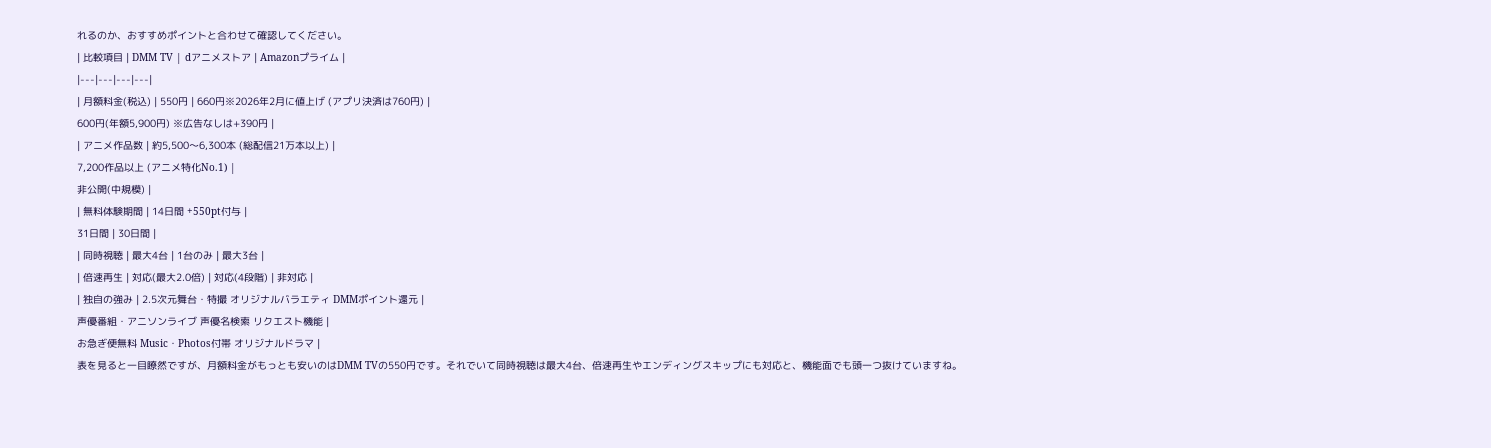れるのか、おすすめポイントと合わせて確認してください。
| 比較項目 | DMM TV | dアニメストア | Amazonプライム |
|---|---|---|---|
| 月額料金(税込) | 550円 | 660円※2026年2月に値上げ (アプリ決済は760円) |
600円(年額5,900円) ※広告なしは+390円 |
| アニメ作品数 | 約5,500〜6,300本 (総配信21万本以上) |
7,200作品以上 (アニメ特化No.1) |
非公開(中規模) |
| 無料体験期間 | 14日間 +550pt付与 |
31日間 | 30日間 |
| 同時視聴 | 最大4台 | 1台のみ | 最大3台 |
| 倍速再生 | 対応(最大2.0倍) | 対応(4段階) | 非対応 |
| 独自の強み | 2.5次元舞台・特撮 オリジナルバラエティ DMMポイント還元 |
声優番組・アニソンライブ 声優名検索 リクエスト機能 |
お急ぎ便無料 Music・Photos付帯 オリジナルドラマ |
表を見ると一目瞭然ですが、月額料金がもっとも安いのはDMM TVの550円です。それでいて同時視聴は最大4台、倍速再生やエンディングスキップにも対応と、機能面でも頭一つ抜けていますね。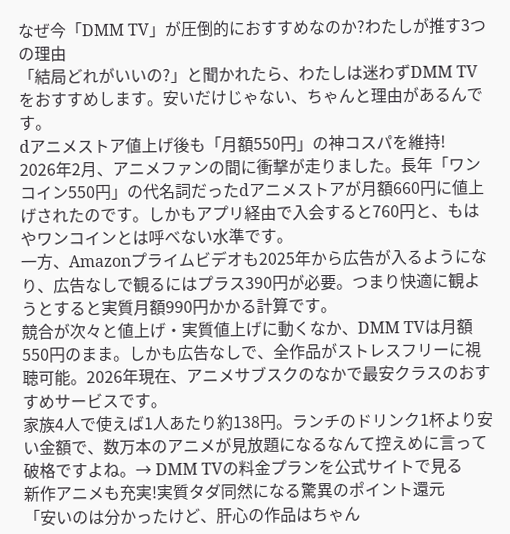なぜ今「DMM TV」が圧倒的におすすめなのか?わたしが推す3つの理由
「結局どれがいいの?」と聞かれたら、わたしは迷わずDMM TVをおすすめします。安いだけじゃない、ちゃんと理由があるんです。
dアニメストア値上げ後も「月額550円」の神コスパを維持!
2026年2月、アニメファンの間に衝撃が走りました。長年「ワンコイン550円」の代名詞だったdアニメストアが月額660円に値上げされたのです。しかもアプリ経由で入会すると760円と、もはやワンコインとは呼べない水準です。
一方、Amazonプライムビデオも2025年から広告が入るようになり、広告なしで観るにはプラス390円が必要。つまり快適に観ようとすると実質月額990円かかる計算です。
競合が次々と値上げ・実質値上げに動くなか、DMM TVは月額550円のまま。しかも広告なしで、全作品がストレスフリーに視聴可能。2026年現在、アニメサブスクのなかで最安クラスのおすすめサービスです。
家族4人で使えば1人あたり約138円。ランチのドリンク1杯より安い金額で、数万本のアニメが見放題になるなんて控えめに言って破格ですよね。→ DMM TVの料金プランを公式サイトで見る
新作アニメも充実!実質タダ同然になる驚異のポイント還元
「安いのは分かったけど、肝心の作品はちゃん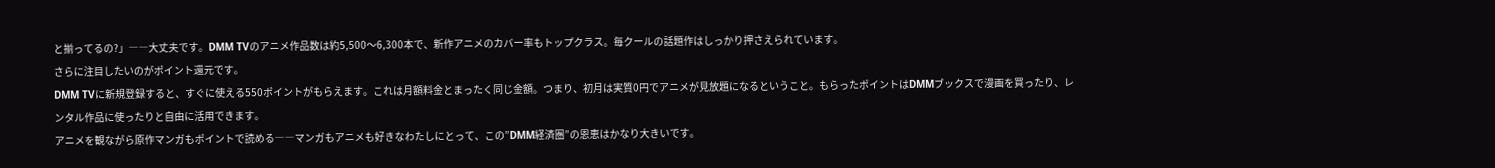と揃ってるの?」――大丈夫です。DMM TVのアニメ作品数は約5,500〜6,300本で、新作アニメのカバー率もトップクラス。毎クールの話題作はしっかり押さえられています。
さらに注目したいのがポイント還元です。
DMM TVに新規登録すると、すぐに使える550ポイントがもらえます。これは月額料金とまったく同じ金額。つまり、初月は実質0円でアニメが見放題になるということ。もらったポイントはDMMブックスで漫画を買ったり、レンタル作品に使ったりと自由に活用できます。
アニメを観ながら原作マンガもポイントで読める――マンガもアニメも好きなわたしにとって、この”DMM経済圏”の恩恵はかなり大きいです。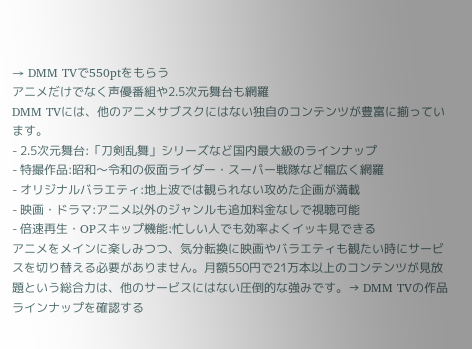→ DMM TVで550ptをもらう
アニメだけでなく声優番組や2.5次元舞台も網羅
DMM TVには、他のアニメサブスクにはない独自のコンテンツが豊富に揃っています。
- 2.5次元舞台:「刀剣乱舞」シリーズなど国内最大級のラインナップ
- 特撮作品:昭和〜令和の仮面ライダー・スーパー戦隊など幅広く網羅
- オリジナルバラエティ:地上波では観られない攻めた企画が満載
- 映画・ドラマ:アニメ以外のジャンルも追加料金なしで視聴可能
- 倍速再生・OPスキップ機能:忙しい人でも効率よくイッキ見できる
アニメをメインに楽しみつつ、気分転換に映画やバラエティも観たい時にサービスを切り替える必要がありません。月額550円で21万本以上のコンテンツが見放題という総合力は、他のサービスにはない圧倒的な強みです。→ DMM TVの作品ラインナップを確認する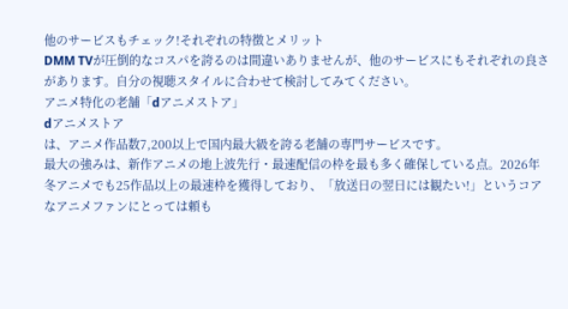他のサービスもチェック!それぞれの特徴とメリット
DMM TVが圧倒的なコスパを誇るのは間違いありませんが、他のサービスにもそれぞれの良さがあります。自分の視聴スタイルに合わせて検討してみてください。
アニメ特化の老舗「dアニメストア」
dアニメストア
は、アニメ作品数7,200以上で国内最大級を誇る老舗の専門サービスです。
最大の強みは、新作アニメの地上波先行・最速配信の枠を最も多く確保している点。2026年冬アニメでも25作品以上の最速枠を獲得しており、「放送日の翌日には観たい!」というコアなアニメファンにとっては頼も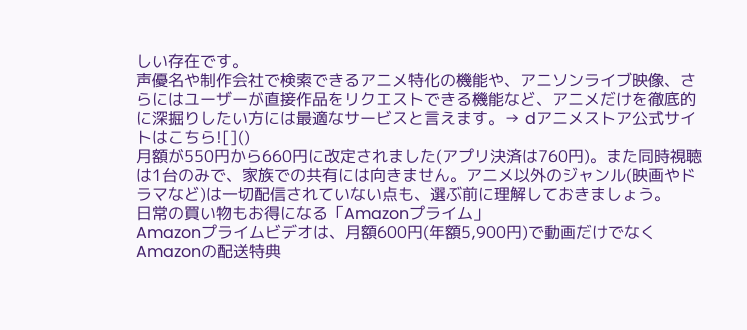しい存在です。
声優名や制作会社で検索できるアニメ特化の機能や、アニソンライブ映像、さらにはユーザーが直接作品をリクエストできる機能など、アニメだけを徹底的に深掘りしたい方には最適なサービスと言えます。→ dアニメストア公式サイトはこちら![]()
月額が550円から660円に改定されました(アプリ決済は760円)。また同時視聴は1台のみで、家族での共有には向きません。アニメ以外のジャンル(映画やドラマなど)は一切配信されていない点も、選ぶ前に理解しておきましょう。
日常の買い物もお得になる「Amazonプライム」
Amazonプライムビデオは、月額600円(年額5,900円)で動画だけでなくAmazonの配送特典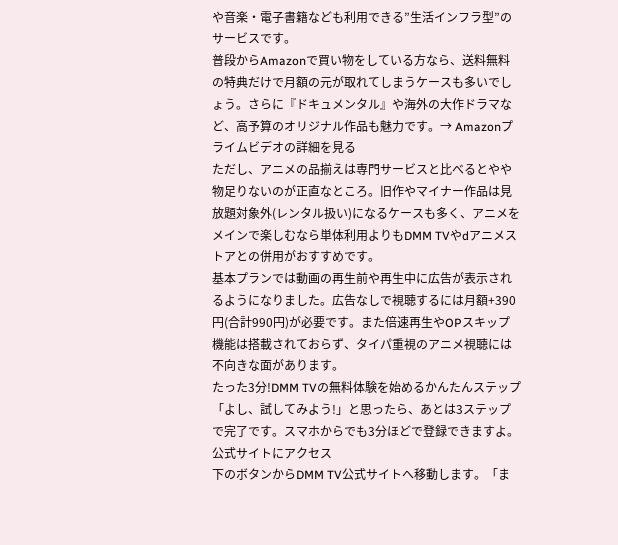や音楽・電子書籍なども利用できる”生活インフラ型”のサービスです。
普段からAmazonで買い物をしている方なら、送料無料の特典だけで月額の元が取れてしまうケースも多いでしょう。さらに『ドキュメンタル』や海外の大作ドラマなど、高予算のオリジナル作品も魅力です。→ Amazonプライムビデオの詳細を見る
ただし、アニメの品揃えは専門サービスと比べるとやや物足りないのが正直なところ。旧作やマイナー作品は見放題対象外(レンタル扱い)になるケースも多く、アニメをメインで楽しむなら単体利用よりもDMM TVやdアニメストアとの併用がおすすめです。
基本プランでは動画の再生前や再生中に広告が表示されるようになりました。広告なしで視聴するには月額+390円(合計990円)が必要です。また倍速再生やOPスキップ機能は搭載されておらず、タイパ重視のアニメ視聴には不向きな面があります。
たった3分!DMM TVの無料体験を始めるかんたんステップ
「よし、試してみよう!」と思ったら、あとは3ステップで完了です。スマホからでも3分ほどで登録できますよ。
公式サイトにアクセス
下のボタンからDMM TV公式サイトへ移動します。「ま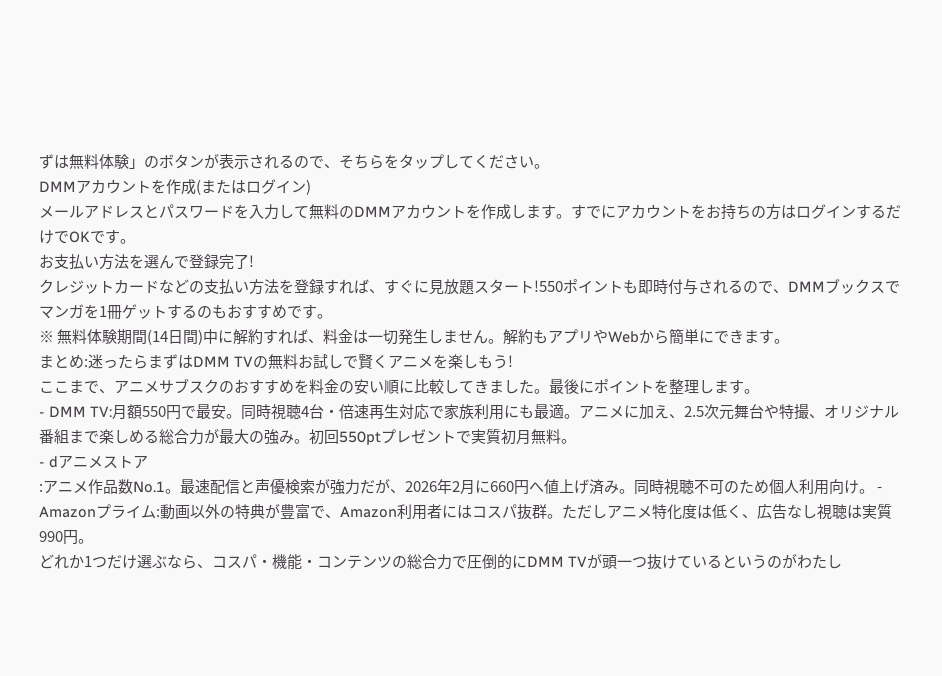ずは無料体験」のボタンが表示されるので、そちらをタップしてください。
DMMアカウントを作成(またはログイン)
メールアドレスとパスワードを入力して無料のDMMアカウントを作成します。すでにアカウントをお持ちの方はログインするだけでOKです。
お支払い方法を選んで登録完了!
クレジットカードなどの支払い方法を登録すれば、すぐに見放題スタート!550ポイントも即時付与されるので、DMMブックスでマンガを1冊ゲットするのもおすすめです。
※ 無料体験期間(14日間)中に解約すれば、料金は一切発生しません。解約もアプリやWebから簡単にできます。
まとめ:迷ったらまずはDMM TVの無料お試しで賢くアニメを楽しもう!
ここまで、アニメサブスクのおすすめを料金の安い順に比較してきました。最後にポイントを整理します。
- DMM TV:月額550円で最安。同時視聴4台・倍速再生対応で家族利用にも最適。アニメに加え、2.5次元舞台や特撮、オリジナル番組まで楽しめる総合力が最大の強み。初回550ptプレゼントで実質初月無料。
- dアニメストア
:アニメ作品数No.1。最速配信と声優検索が強力だが、2026年2月に660円へ値上げ済み。同時視聴不可のため個人利用向け。 - Amazonプライム:動画以外の特典が豊富で、Amazon利用者にはコスパ抜群。ただしアニメ特化度は低く、広告なし視聴は実質990円。
どれか1つだけ選ぶなら、コスパ・機能・コンテンツの総合力で圧倒的にDMM TVが頭一つ抜けているというのがわたし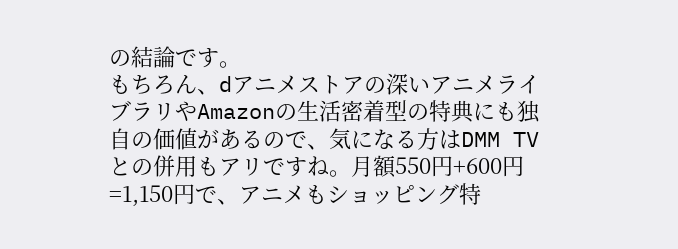の結論です。
もちろん、dアニメストアの深いアニメライブラリやAmazonの生活密着型の特典にも独自の価値があるので、気になる方はDMM TVとの併用もアリですね。月額550円+600円=1,150円で、アニメもショッピング特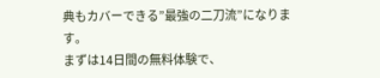典もカバーできる”最強の二刀流”になります。
まずは14日間の無料体験で、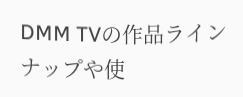DMM TVの作品ラインナップや使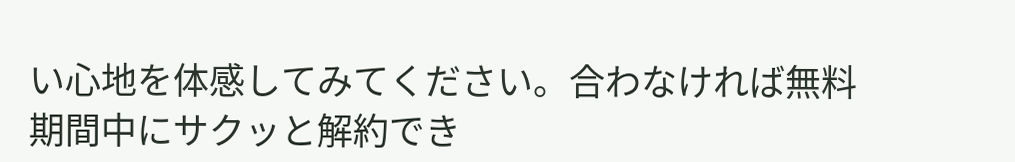い心地を体感してみてください。合わなければ無料期間中にサクッと解約でき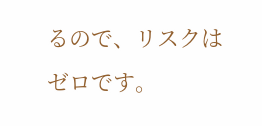るので、リスクはゼロです。